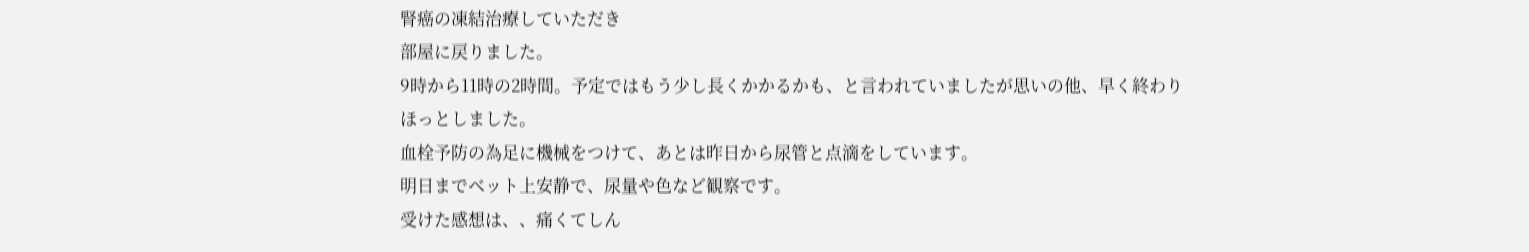腎癌の凍結治療していただき
部屋に戻りました。
9時から11時の2時間。予定ではもう少し長くかかるかも、と言われていましたが思いの他、早く終わり
ほっとしました。
血栓予防の為足に機械をつけて、あとは昨日から尿管と点滴をしています。
明日までベット上安静で、尿量や色など観察です。
受けた感想は、、痛くてしん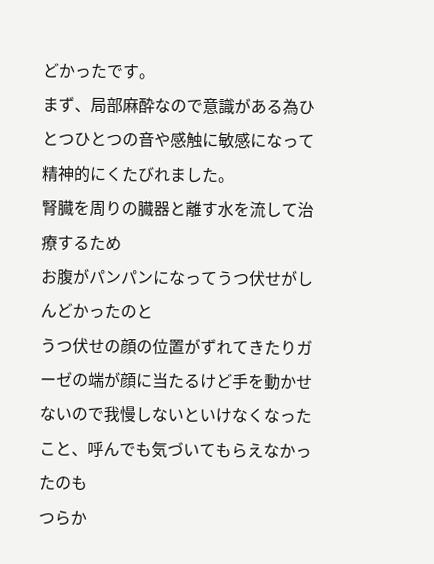どかったです。
まず、局部麻酔なので意識がある為ひとつひとつの音や感触に敏感になって精神的にくたびれました。
腎臓を周りの臓器と離す水を流して治療するため
お腹がパンパンになってうつ伏せがしんどかったのと
うつ伏せの顔の位置がずれてきたりガーゼの端が顔に当たるけど手を動かせないので我慢しないといけなくなったこと、呼んでも気づいてもらえなかったのも
つらか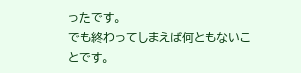ったです。
でも終わってしまえば何ともないことです。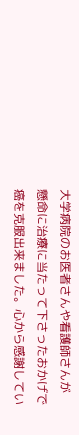大学病院のお医者さんや看護師さんが
懸命に治療に当たって下さったおかげで
癌を克服出来ました。心から感謝してい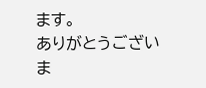ます。
ありがとうございま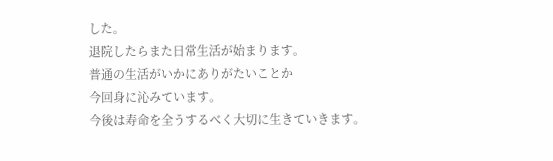した。
退院したらまた日常生活が始まります。
普通の生活がいかにありがたいことか
今回身に沁みています。
今後は寿命を全うするべく大切に生きていきます。